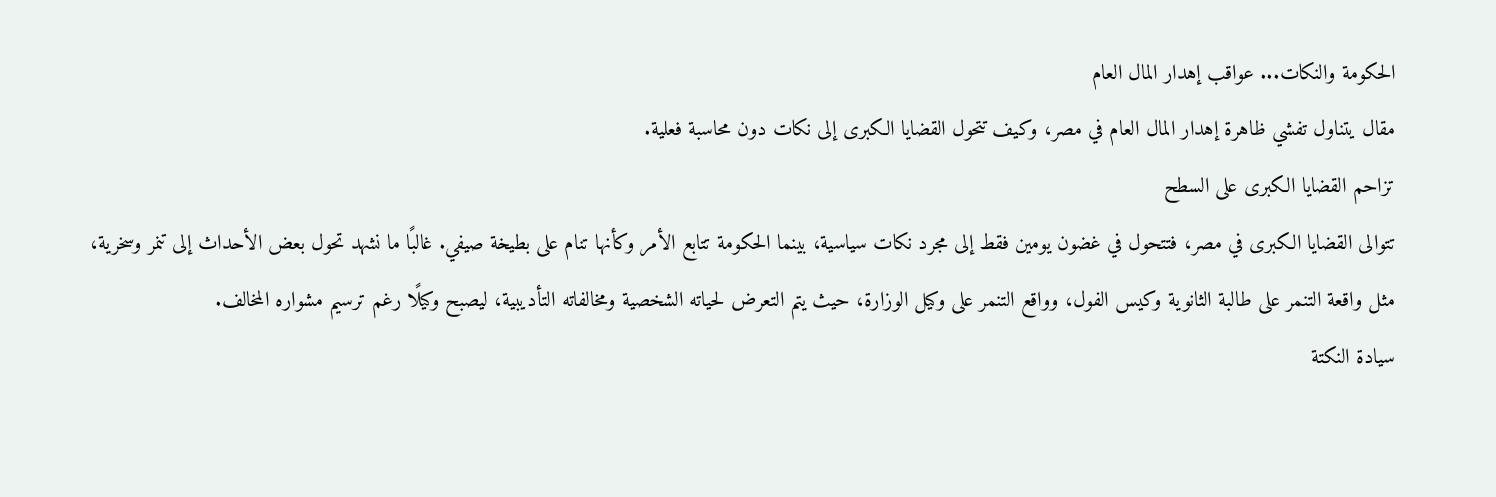الحكومة والنكات... عواقب إهدار المال العام
مقال يتناول تفشي ظاهرة إهدار المال العام في مصر، وكيف تتحول القضايا الكبرى إلى نكات دون محاسبة فعلية.
تزاحم القضايا الكبرى على السطح
تتوالى القضايا الكبرى في مصر، فتتحول في غضون يومين فقط إلى مجرد نكات سياسية، بينما الحكومة تتابع الأمر وكأنها تنام على بطيخة صيفي. غالبًا ما نشهد تحول بعض الأحداث إلى تنمر وسخرية، مثل واقعة التنمر على طالبة الثانوية وكيس الفول، وواقع التنمر على وكيل الوزارة، حيث يتم التعرض لحياته الشخصية ومخالفاته التأديبية، ليصبح وكيلًا رغم ترسيم مشواره المخالف.
سيادة النكتة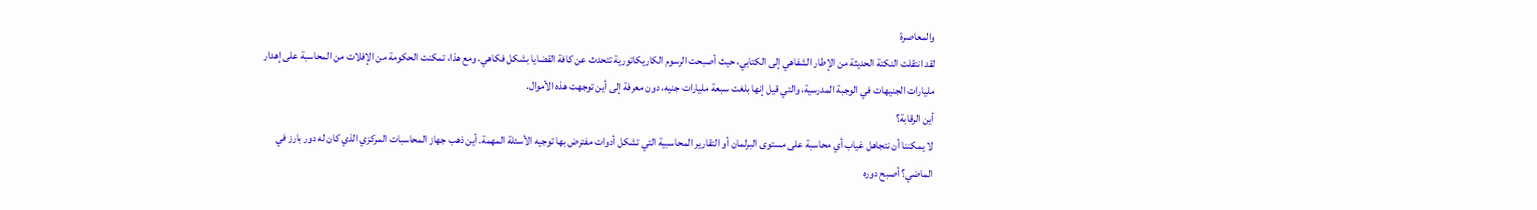والمعاصرة
لقد انتقلت النكتة الحديثة من الإطار الشفاهي إلى الكتابي، حيث أصبحت الرسوم الكاريكاتورية تتحدث عن كافة القضايا بشكل فكاهي. ومع هذا، تمكنت الحكومة من الإفلات من المحاسبة على إهدار مليارات الجنيهات في الوجبة المدرسية، والتي قيل إنها بلغت سبعة مليارات جنيه، دون معرفة إلى أين توجهت هذه الأموال.
أين الرقابة؟
لا يمكننا أن نتجاهل غياب أي محاسبة على مستوى البرلمان أو التقارير المحاسبية التي تشكل أدوات مفترض بها توجيه الأسئلة المهمة. أين ذهب جهاز المحاسبات المركزي الذي كان له دور بارز في الماضي؟ أصبح دوره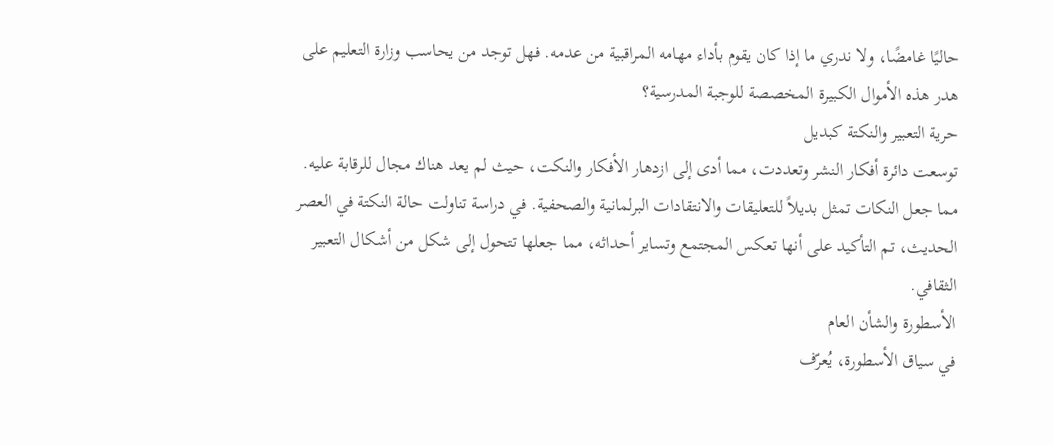حاليًا غامضًا، ولا ندري ما إذا كان يقوم بأداء مهامه المراقبية من عدمه. فهل توجد من يحاسب وزارة التعليم على هدر هذه الأموال الكبيرة المخصصة للوجبة المدرسية؟
حرية التعبير والنكتة كبديل
توسعت دائرة أفكار النشر وتعددت، مما أدى إلى ازدهار الأفكار والنكت، حيث لم يعد هناك مجال للرقابة عليه. مما جعل النكات تمثل بديلاً للتعليقات والانتقادات البرلمانية والصحفية. في دراسة تناولت حالة النكتة في العصر الحديث، تم التأكيد على أنها تعكس المجتمع وتساير أحداثه، مما جعلها تتحول إلى شكل من أشكال التعبير الثقافي.
الأسطورة والشأن العام
في سياق الأسطورة، يُعرّف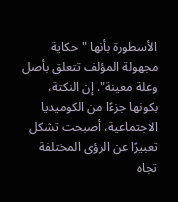الأسطورة بأنها "حكاية مجهولة المؤلف تتعلق بأصل وعلة معينة". إن النكتة، بكونها جزءًا من الكوميديا الاجتماعية، أصبحت تشكل تعبيرًا عن الرؤى المختلفة تجاه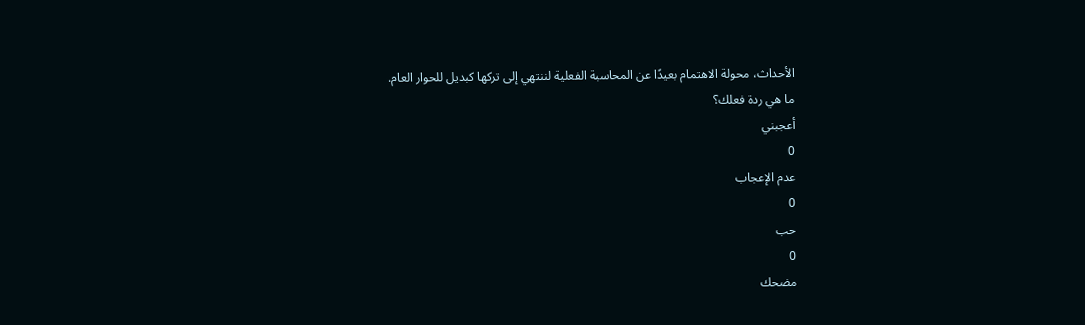الأحداث، محولة الاهتمام بعيدًا عن المحاسبة الفعلية لننتهي إلى تركها كبديل للحوار العام.
ما هي ردة فعلك؟
أعجبني
0
عدم الإعجاب
0
حب
0
مضحك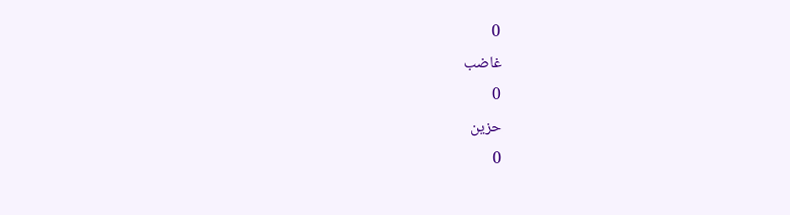0
غاضب
0
حزين
0